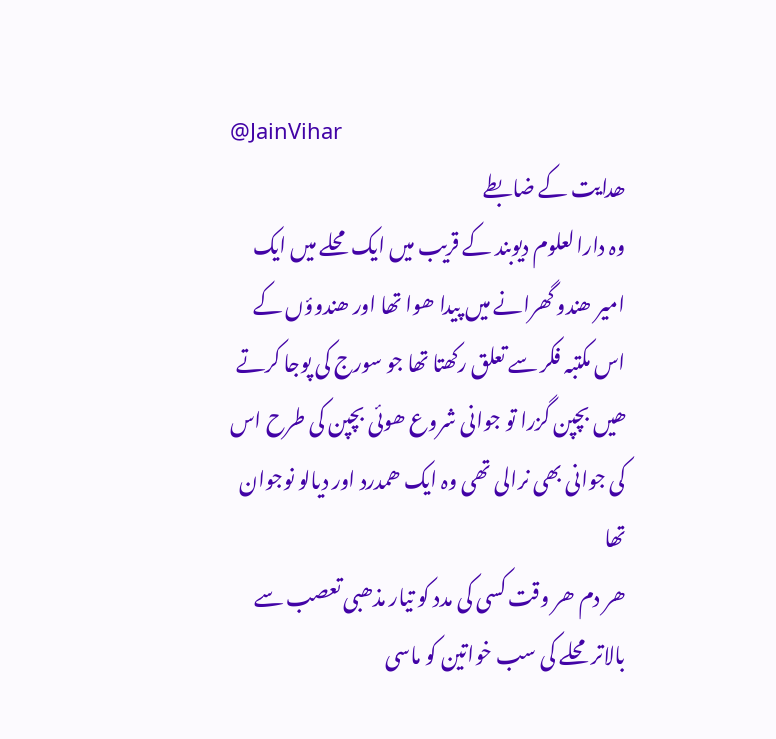@JainVihar
ھدایت کے ضابطے
وہ دارالعلوم دیوبند کے قریب میں ایک محلے میں ایک امیر ھندو گھرانے میں پیدا ھوا تھا اور ھندوؤں کے اس مکتبہ فکر سے تعلق رکھتا تھا جو سورج کی پوجا کرتے ھیں بچپن گزرا تو جوانی شروع ھوئی بچپن کی طرح اس کی جوانی بھی نرالی تھی وہ ایک ھمدرد اور دیالو نوجوان تھا
ھر دم ھر وقت کسی کی مدد کو تیار مذھبی تعصب سے بالاتر محلے کی سب خواتین کو ماسی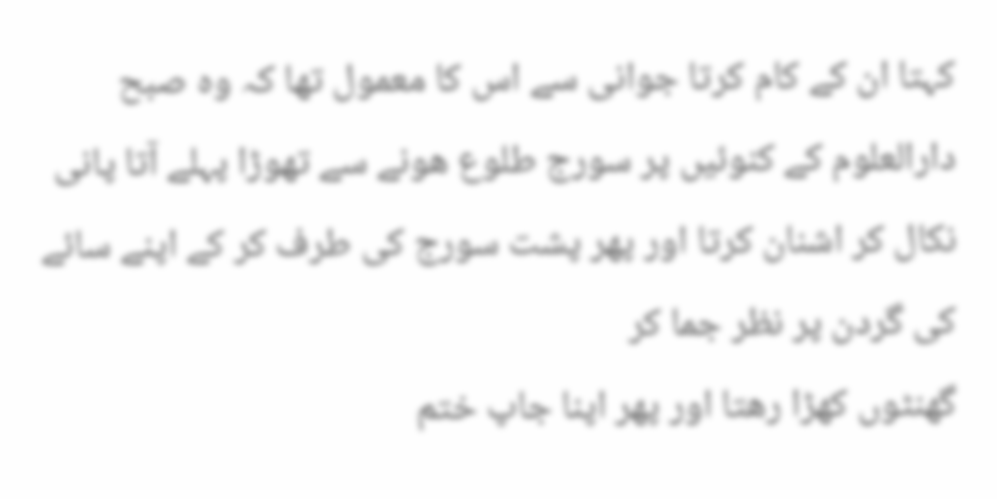کہتا ان کے کام کرتا جوانی سے اس کا معمول تھا کہ وہ صبح دارالعلوم کے کنوئیں پر سورج طلوع ھونے سے تھوڑا پہلے آتا پانی نکال کر اشنان کرتا اور پھر پشت سورج کی طرف کر کے اپنے سائے کی گردن پر نظر جما کر
گھنٹوں کھڑا رھتا اور پھر اپنا جاپ ختم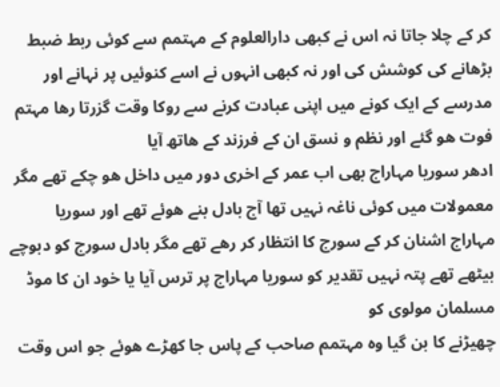کر کے چلا جاتا نہ اس نے کبھی دارالعلوم کے مہتمم سے کوئی ربط ضبط بڑھانے کی کوشش کی اور نہ کبھی انہوں نے اسے کنوئیں پر نہانے اور مدرسے کے ایک کونے میں اپنی عبادت کرنے سے روکا وقت گزرتا رھا مہتم فوت ھو گئے اور نظم و نسق ان کے فرزند کے ھاتھ آیا
ادھر سوریا مہاراج بھی اب عمر کے اخری دور میں داخل ھو چکے تھے مگر معمولات میں کوئی ناغہ نہیں تھا آج بادل بنے ھوئے تھے اور سوریا مہاراج اشنان کر کے سورج کا انتظار کر رھے تھے مگر بادل سورج کو دبوچے بیٹھے تھے پتہ نہیں تقدیر کو سوریا مہاراج پر ترس آیا یا خود ان کا موڈ مسلمان مولوی کو
چھیڑنے کا بن گیا وہ مہتمم صاحب کے پاس جا کھڑے ھوئے جو اس وقت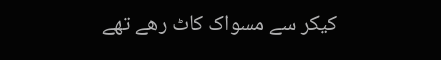کیکر سے مسواک کاٹ رھے تھے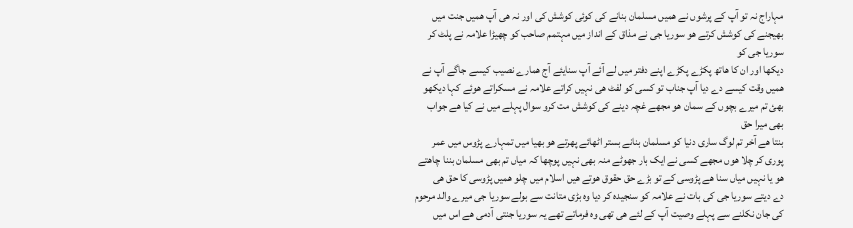مہاراج نہ تو آپ کے پرشوں نے ھمیں مسلمان بنانے کی کوئی کوشش کی اور نہ ھی آپ ھمیں جنت میں بھیجنے کی کوشش کرتے ھو سوریا جی نے مذاق کے انداز میں مہتمم صاحب کو چھیڑا علامہ نے پلٹ کر سوریا جی کو
دیکھا اور ان کا ھاتھ پکڑے پکڑے اپنے دفتر میں لے آئے آپ سنایئے آج ھمارے نصیب کیسے جاگے آپ نے ھمیں وقت کیسے دے دیا آپ جناب تو کسی کو لفٹ ھی نہیں کراتے علامہ نے مسکراتے ھوئے کہا دیکھو بھئ تم میرے بچوں کے سمان ھو مجھے غچہ دینے کی کوشش مت کرو سوال پہلے میں نے کیا ھے جواب بھی میرا حق
بنتا ھے آخر تم لوگ ساری دنیا کو مسلمان بنانے بستر اٹھائے پھرتے ھو بھیا میں تمہارے پڑوس میں عمر پوری کر چلا ھوں مجھے کسی نے ایک بار جھوٹے منہ بھی نہیں پوچھا کہ میاں تم بھی مسلمان بننا چاھتے ھو یا نہیں میاں سنا ھے پڑوسی کے تو بڑے حق حقوق ھوتے ھیں اسلام میں چلو ھمیں پڑوسی کا حق ھی
دے دیتے سوریا جی کی بات نے علامہ کو سنجیدہ کر دیا وہ بڑی متانت سے بولے سوریا جی میرے والد مرحوم کی جان نکلنے سے پہلے وصیت آپ کے لئے ھی تھی وہ فرماتے تھے یہ سوریا جنتی آدمی ھے اس میں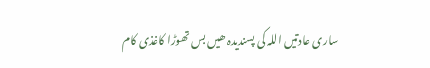ساری عادتیں اللہ کی پسندیدہ ھیں بس تھوڑا کاغذی کام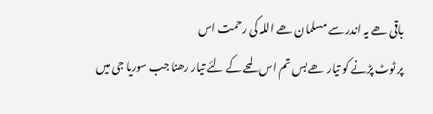باقی ھے یہ اندر سے مسلمان ھے اللہ کی رحمت اس
پر ٹوٹ پڑنے کو تیار ھے بس تم اس لمحے کے لئے تیار رھنا جب سوریا جی میں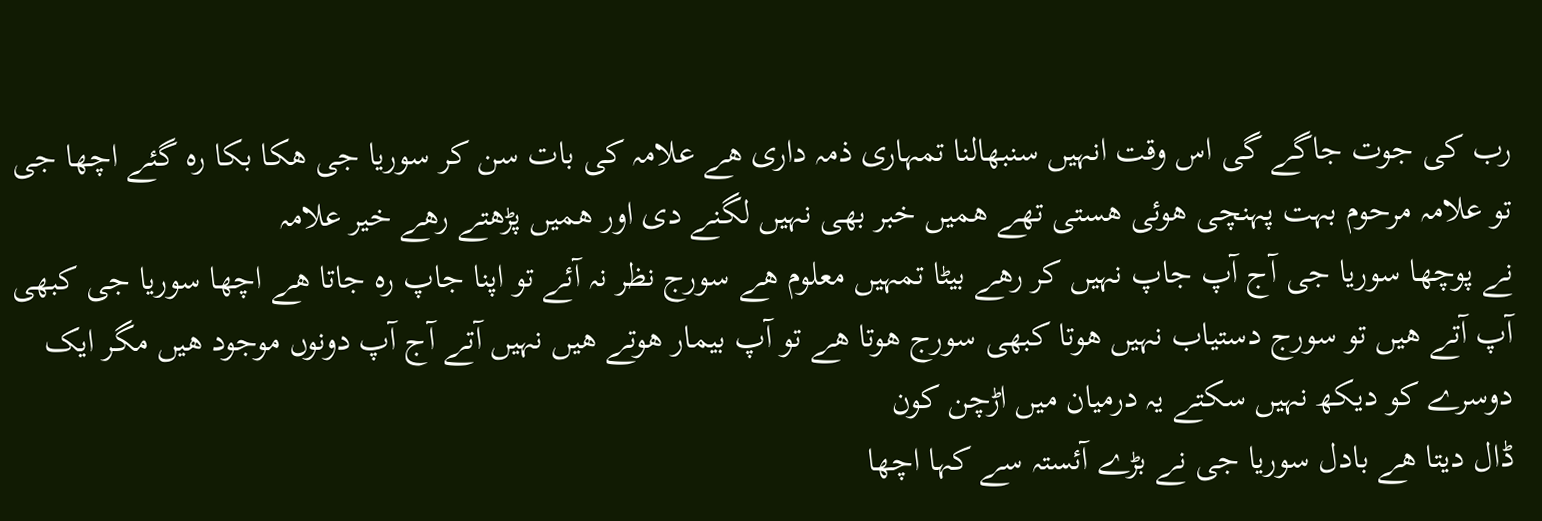رب کی جوت جاگے گی اس وقت انہیں سنبھالنا تمہاری ذمہ داری ھے علامہ کی بات سن کر سوریا جی ھکا بکا رہ گئے اچھا جی تو علامہ مرحوم بہت پہنچی ھوئی ھستی تھے ھمیں خبر بھی نہیں لگنے دی اور ھمیں پڑھتے رھے خیر علامہ
نے پوچھا سوریا جی آج آپ جاپ نہیں کر رھے بیٹا تمہیں معلوم ھے سورج نظر نہ آئے تو اپنا جاپ رہ جاتا ھے اچھا سوریا جی کبھی آپ آتے ھیں تو سورج دستیاب نہیں ھوتا کبھی سورج ھوتا ھے تو آپ بیمار ھوتے ھیں نہیں آتے آج آپ دونوں موجود ھیں مگر ایک دوسرے کو دیکھ نہیں سکتے یہ درمیان میں اڑچن کون
ڈال دیتا ھے بادل سوریا جی نے بڑے آئستہ سے کہا اچھا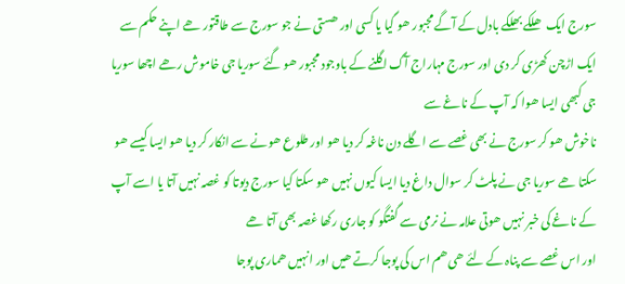سورج ایک ھلکے بھلکے بادل کے آگے مجبور ھو گیا یا کسی اور ھستی نے جو سورج سے طاقتور ھے اپنے حکم سے ایک اڑچن کھڑی کر دی اور سورج مہاراج آگ اگلنے کے باوجود مجبور ھو گئے سوریا جی خاموش رھے اچھا سوریا جی کبھی ایسا ھوا کہ آپ کے ناغے سے
ناخوش ھو کر سورج نے بھی غصے سے اگلے دن ناغہ کر دیا ھو اور طلوع ھونے سے انکار کر دیا ھو ایسا کیسے ھو سکتا ھے سوریا جی نے پلٹ کر سوال داغ دیا ایسا کیوں نہیں ھو سکتا کیا سورج دیوتا کو غصہ نہیں آتا یا اسے آپ کے ناغے کی خبر نہیں ھوتی علامہ نے نرمی سے گفتگو کو جاری رکھا غصہ بھی آتا ھے
اور اس غصے سے پناہ کے لئے ھی ھم اس کی پوجا کرتے ھیں اور انہیں ھماری پوجا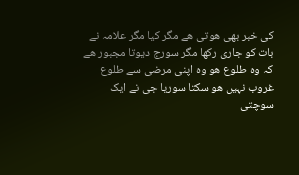کی خبر بھی ھوتی ھے مگر کیا مگر علامہ نے بات کو جاری رکھا مگر سورج دیوتا مجبور ھے کہ وہ طلوع ھو وہ اپنی مرضی سے طلوع غروب نہیں ھو سکتا سوریا جی نے ایک سوچتی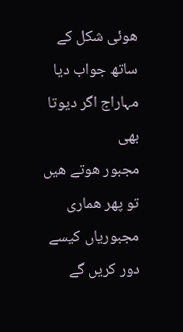ھوئی شکل کے ساتھ جواب دیا مہاراج اگر دیوتا بھی
مجبور ھوتے ھیں تو پھر ھماری مجبوریاں کیسے دور کریں گے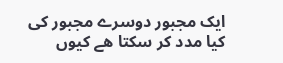ایک مجبور دوسرے مجبور کی کیا مدد کر سکتا ھے کیوں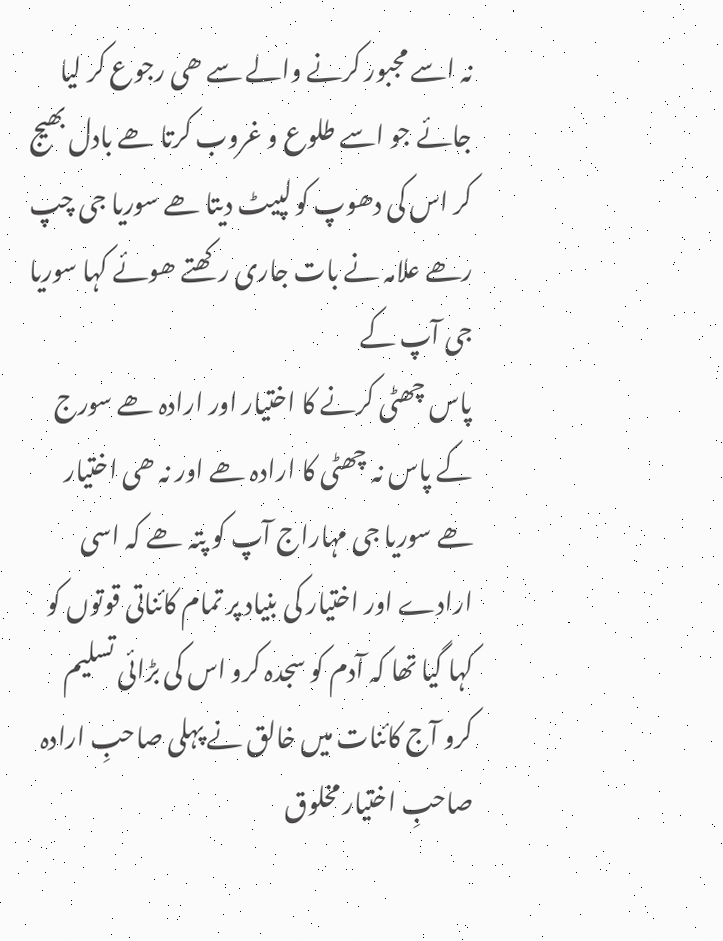نہ اسے مجبور کرنے والے سے ھی رجوع کر لیا جائے جو اسے طلوع و غروب کرتا ھے بادل بھیج کر اس کی دھوپ کو لپیٹ دیتا ھے سوریا جی چپ رھے علامہ نے بات جاری رکھتے ھوئے کہا سوریا جی آپ کے
پاس چھٹی کرنے کا اختیار اور ارادہ ھے سورج کے پاس نہ چھٹی کا ارادہ ھے اور نہ ھی اختیار ھے سوریا جی مہاراج آپ کو پتہ ھے کہ اسی ارادے اور اختیار کی بنیاد پر تمام کائناتی قوتوں کو کہا گیا تھا کہ آدم کو سجدہ کرو اس کی بڑائی تسلیم کرو آج کائنات میں خالق نے پہلی صاحبِ ارادہ
صاحبِ اختیار مخلوق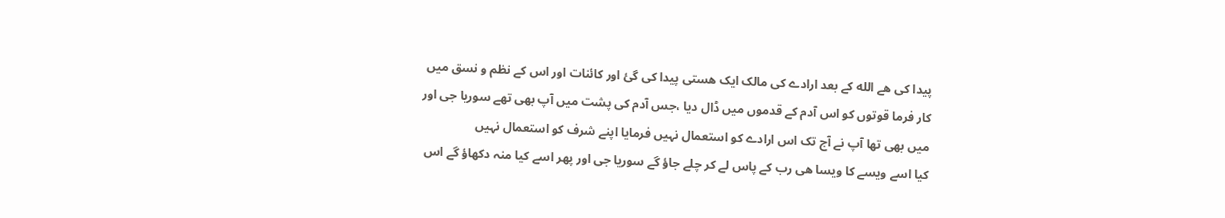پیدا کی ھے الله کے بعد ارادے کی مالک ایک ھستی پیدا کی گئ اور کائنات اور اس کے نظم و نسق میں کار فرما قوتوں کو اس آدم کے قدموں میں ڈال دیا ،جس آدم کی پشت میں آپ بھی تھے سوریا جی اور میں بھی تھا آپ نے آج تک اس ارادے کو استعمال نہیں فرمایا اپنے شرف کو استعمال نہیں
کیا اسے ویسے کا ویسا ھی رب کے پاس لے کر چلے جاؤ گے سوریا جی اور پھر اسے کیا منہ دکھاؤ گے اس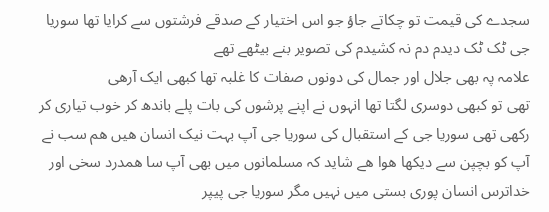سجدے کی قیمت تو چکاتے جاؤ جو اس اختیار کے صدقے فرشتوں سے کرایا تھا سوریا جی ٹک ٹک دیدم دم نہ کشیدم کی تصویر بنے بیٹھے تھے
علامہ پہ بھی جلال اور جمال کی دونوں صفات کا غلبہ تھا کبھی ایک آرھی
تھی تو کبھی دوسری لگتا تھا انہوں نے اپنے پرشوں کی بات پلے باندھ کر خوب تیاری کر رکھی تھی سوریا جی کے استقبال کی سوریا جی آپ بہت نیک انسان ھیں ھم سب نے آپ کو بچپن سے دیکھا ھوا ھے شاید کہ مسلمانوں میں بھی آپ سا ھمدرد سخی اور خداترس انسان پوری بستی میں نہیں مگر سوریا جی پیپر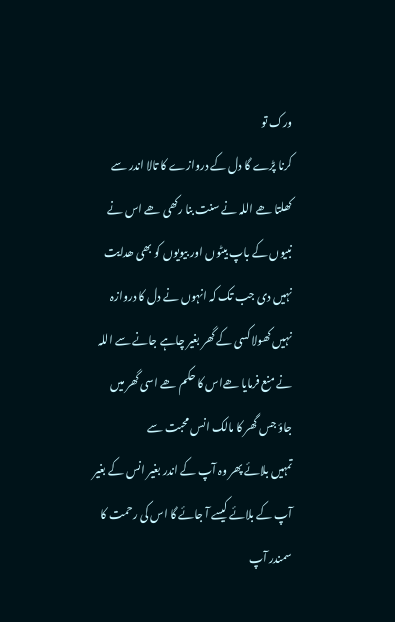ورک تو
کرنا پڑے گا دل کے دروازے کا تالا اندر سے کھلتا ھے اللہ نے سنت بنا رکھی ھے اس نے نبیوں کے باپ بیٹوں اور بیویوں کو بھی ھدایت نہیں دی جب تک کہ انہوں نے دل کا دروازہ نہیں کھولا کسی کے گھر بغیر چاہے جانے سے اللہ نے منع فرمایا ھےاس کا حکم ھے اسی گھر میں جاؤ جس گھر کا مالک انس محبت سے
تمہیں بلائے پھر وہ آپ کے اندر بغیر انس کے بغیر آپ کے بلائے کیسے آ جائے گا اس کی رحمت کا سمندر آپ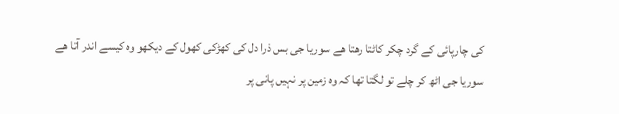کی چارپائی کے گرد چکر کاٹتا رھتا ھے سوریا جی بس ذرا دل کی کھڑکی کھول کے دیکھو وہ کیسے اندر آتا ھے سوریا جی اٹھ کر چلے تو لگتا تھا کہ وہ زمین پر نہیں پانی پر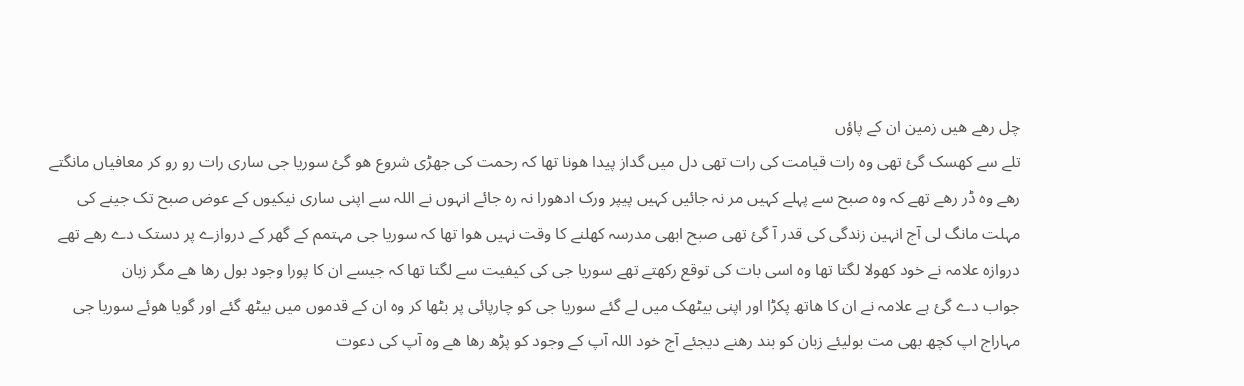چل رھے ھیں زمین ان کے پاؤں
تلے سے کھسک گئ تھی وہ رات قیامت کی رات تھی دل میں گداز پیدا ھونا تھا کہ رحمت کی جھڑی شروع ھو گئ سوریا جی ساری رات رو رو کر معافیاں مانگتے رھے وہ ڈر رھے تھے کہ وہ صبح سے پہلے کہیں مر نہ جائیں کہیں پیپر ورک ادھورا نہ رہ جائے انہوں نے اللہ سے اپنی ساری نیکیوں کے عوض صبح تک جینے کی
مہلت مانگ لی آج انہین زندگی کی قدر آ گئ تھی صبح ابھی مدرسہ کھلنے کا وقت نہیں ھوا تھا کہ سوریا جی مہتمم کے گھر کے دروازے پر دستک دے رھے تھے دروازہ علامہ نے خود کھولا لگتا تھا وہ اسی بات کی توقع رکھتے تھے سوریا جی کی کیفیت سے لگتا تھا کہ جیسے ان کا پورا وجود بول رھا ھے مگر زبان
جواب دے گئ ہے علامہ نے ان کا ھاتھ پکڑا اور اپنی بیٹھک میں لے گئے سوریا جی کو چارپائی پر بٹھا کر وہ ان کے قدموں میں بیٹھ گئے اور گویا ھوئے سوریا جی مہاراج اپ کچھ بھی مت بولیئے زبان کو بند رھنے دیجئے آج خود اللہ آپ کے وجود کو پڑھ رھا ھے وہ آپ کی دعوت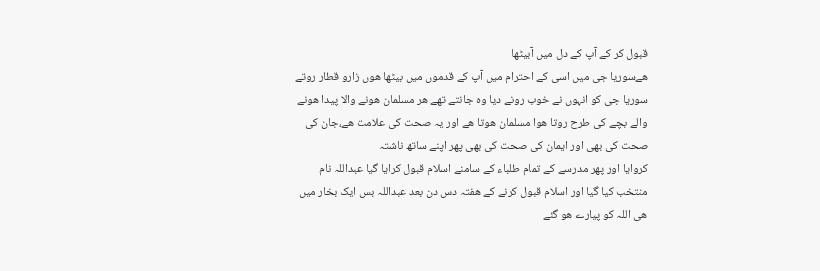قبول کر کے آپ کے دل میں آبیٹھا
ھےسوریا جی میں اسی کے احترام میں آپ کے قدموں میں بیٹھا ھوں زارو قطار روتے سوریا جی کو انہوں نے خوب رونے دیا وہ جانتے تھے ھر مسلمان ھونے والا پیدا ھونے والے بچے کی طرح روتا ھوا مسلمان ھوتا ھے اور یہ صحت کی علامت ھے،جان کی صحت کی بھی اور ایمان کی صحت کی بھی پھر اپنے ساتھ ناشتہ
کروایا اور پھر مدرسے کے تمام طلباء کے سامنے اسلام قبول کرایا گیا عبداللہ نام منتخب کیا گیا اور اسلام قبول کرنے کے ھفتہ دس دن بعد عبداللہ بس ایک بخار میں ھی اللہ کو پیارے ھو گئے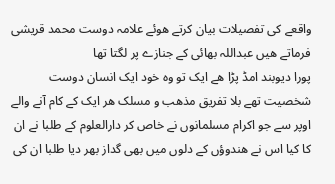واقعے کی تفصیلات بیان کرتے ھوئے علامہ دوست محمد قریشی فرماتے ھیں عبداللہ بھائی کے جنازے پر لگتا تھا
پورا دیوبند امڈ پڑا ھے ایک تو وہ خود ایک انسان دوست شخصیت تھے بلا تفریق مذھب و مسلک ھر ایک کے کام آنے والے اوپر سے جو اکرام مسلمانوں نے خاص کر دارالعلوم کے طلبا نے ان کا کیا اس نے ھندوؤں کے دلوں میں بھی گداز بھر دیا طلبا ان کی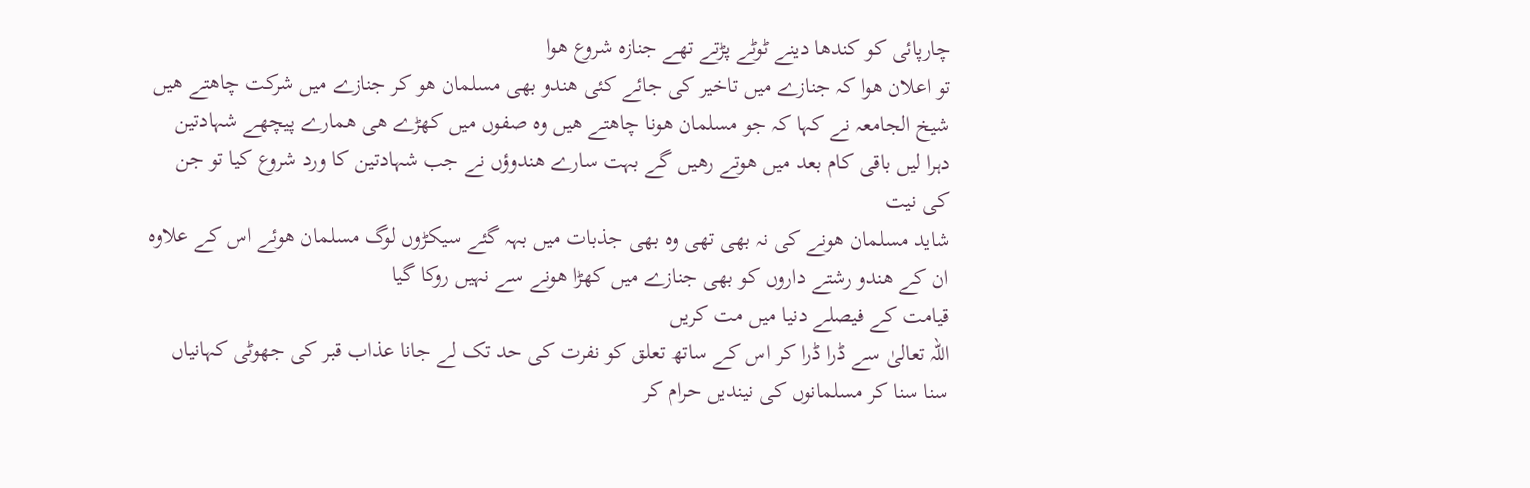چارپائی کو کندھا دینے ٹوٹے پڑتے تھے جنازہ شروع ھوا
تو اعلان ھوا کہ جنازے میں تاخیر کی جائے کئی ھندو بھی مسلمان ھو کر جنازے میں شرکت چاھتے ھیں شیخ الجامعہ نے کہا کہ جو مسلمان ھونا چاھتے ھیں وہ صفوں میں کھڑے ھی ھمارے پیچھے شہادتین دہرا لیں باقی کام بعد میں ھوتے رھیں گے بہت سارے ھندوؤں نے جب شہادتین کا ورد شروع کیا تو جن کی نیت
شاید مسلمان ھونے کی نہ بھی تھی وہ بھی جذبات میں بہہ گئے سیکڑوں لوگ مسلمان ھوئے اس کے علاوہ ان کے ھندو رشتے داروں کو بھی جنازے میں کھڑا ھونے سے نہیں روکا گیا
قیامت کے فیصلے دنیا میں مت کریں
اللہ تعالیٰ سے ڈرا ڈرا کر اس کے ساتھ تعلق کو نفرت کی حد تک لے جانا عذاب قبر کی جھوٹی کہانیاں سنا سنا کر مسلمانوں کی نیندیں حرام کر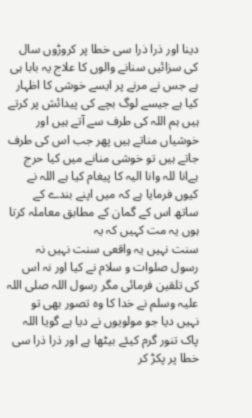دینا اور ذرا ذرا سی خطا پر کروڑوں سال کی سزائیں سنانے والوں کا علاج یہ بابا ہی ہے جس نے مرنے پر ایسے خوشی کا اظہار
کیا ہے جیسے لوگ بچے کی پیدائش پر کرتے ہیں ہم اللہ کی طرف سے آتے ہیں اور خوشیاں مناتے ہیں پھر جب اس کی طرف جاتے ہیں تو خوشی منانے میں کیا حرج ہےانا للہ وانا الیہ کا پیغام کیا ہے اللہ نے کیوں فرمایا ہے کہ میں اپنے بندے کے ساتھ اس کے گمان کے مطابق معاملہ کرتا ہوں یہ مت کہیں کہ یہ
سنت نہیں یہ واقعی سنت نہیں نہ رسول صلوات و سلام نے کیا اور نہ اس کی تلقین فرمائی مگر رسول اللہ صلی اللہ علیہ وسلم نے خدا کا وہ تصور بھی تو نہیں دیا جو مولویوں نے دیا ہے گویا اللہ پاک تنور گرم کیئے بیٹھا ہے اور ذرا ذرا سی خطا پر پکڑ کر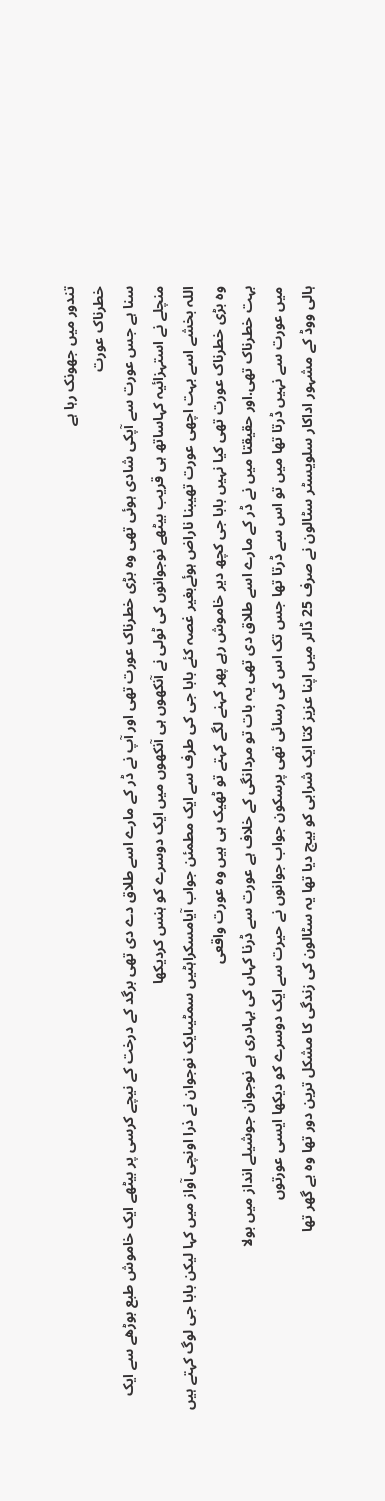تندور میں جھونک رہا ہے
خطرناک عورت
سنا ہے جس عورت سے آپکی شادی ہوئی تھی وہ بڑی خطرناک عورت تھی اور آپ نے ڈر کے مارے اسے طلاق دے دی تھی برگد کے درخت کے نیچے کرسی پر بیٹھے ایک خاموش طبع بوڑھے سے ایک منچلے نے استہزائیہ کہاساتھ ہی قریب بیٹھے نوجوانوں کی ٹولی نے آنکھوں ہی آنکھوں میں ایک دوسرے کو ہنس کردیکھا
اللہ بخشے اسے بہت اچھی عورت تھیبنا ناراض ہوئےبغیر غصہ کئے بابا جی کی طرف سے ایک مطمئن جواب آیامسکراہٹیں سمٹیںایک نوجوان نے ذرا اونچی آواز میں کہا لیکن بابا جی لوگ کہتے ہیں وہ بڑی خطرناک عورت تھی کیا نہیں بابا جی کچھ دیر خاموش رہے پھر کہنے لگے کہتے تو ٹھیک ہی ہیں وہ عورت واقعی
بہت خطرناک تھی.اور حقیقتا میں نے ڈر کے مارے اسے طلاق دی تھی یہ بات تو مردانگی کے خلاف ہے عورت سے ڈرنا کہاں کی بہادری ہے نوجوان جوشیلے انداز میں بولا
میں عورت سے نہیں ڈرتا تھا میں تو اس سے ڈرتا تھا جس تک اس کی رسائی تھی پرسکون جواب جوانوں نے حیرت سے ایک دوسرے کو دیکھا ایسی عورتوں
ہالی ووڈ کے مشہور اداکار سلویسٹر سٹالون نے صرف 25 ڈالر میں اپنا عزیز کتا ایک شرابی کو بیچ دیا تھا یہ سٹالون کی زندگی کا مشکل ترین دور تھا وہ بے گھر تھا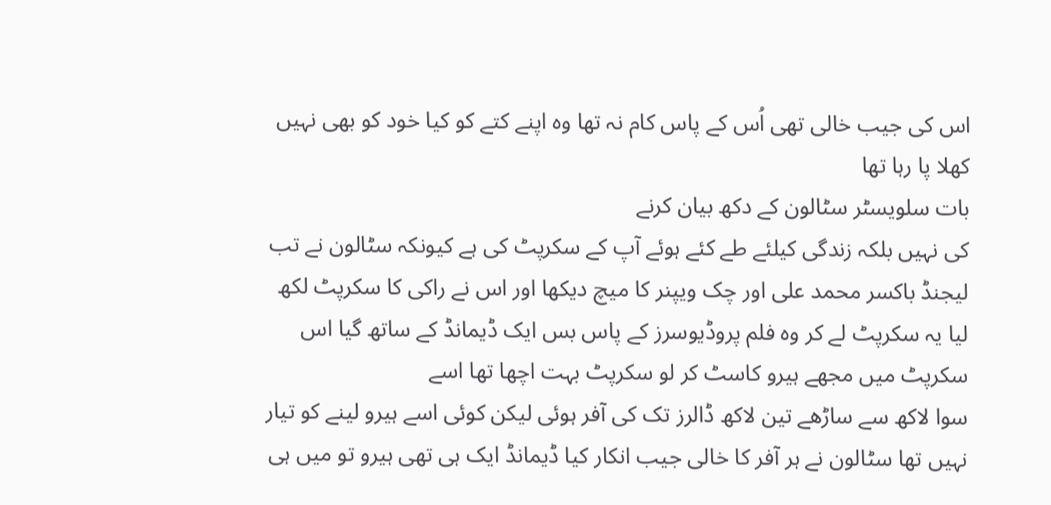اس کی جیب خالی تھی اُس کے پاس کام نہ تھا وہ اپنے کتے کو کیا خود کو بھی نہیں کھلا پا رہا تھا
بات سلویسٹر سٹالون کے دکھ بیان کرنے
کی نہیں بلکہ زندگی کیلئے طے کئے ہوئے آپ کے سکرپٹ کی ہے کیونکہ سٹالون نے تب لیجنڈ باکسر محمد علی اور چک ویپنر کا میچ دیکھا اور اس نے راکی کا سکرپٹ لکھ لیا یہ سکرپٹ لے کر وہ فلم پروڈیوسرز کے پاس بس ایک ڈیمانڈ کے ساتھ گیا اس سکرپٹ میں مجھے ہیرو کاسٹ کر لو سکرپٹ بہت اچھا تھا اسے
سوا لاکھ سے ساڑھے تین لاکھ ڈالرز تک کی آفر ہوئی لیکن کوئی اسے ہیرو لینے کو تیار نہیں تھا سٹالون نے ہر آفر کا خالی جیب انکار کیا ڈیمانڈ ایک ہی تھی ہیرو تو میں ہی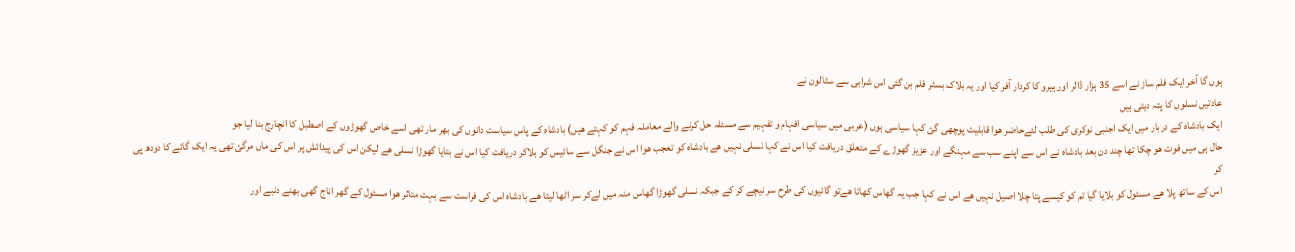ہوں گا آخر ایک فلم ساز نے اسے 35 ہزار ڈالر اور ہیرو کا کردار آفر کیا اور یہ بلاک بسٹر فلم بن گئی اس شرابی سے سٹالون نے
عادتیں نسلوں کا پتہ دیتی ہیں
ایک بادشاہ کے دربار میں ایک اجنبی نوکری کی طلب لئےحاضر ھوا قابلیت پوچھی گئ کہا سیاسی ہوں (عربی میں سیاسی افہام و تفہیم سے مسئلہ حل کرنے والے معاملہ فہم کو کہتے ھیں) بادشاہ کے پاس سیاست دانوں کی بھر مار تھی اسے خاص گھوڑوں کے اصطبل کا انچارج بنا لیا جو
حال ہی میں فوت ھو چکا تھا چند دن بعد بادشاہ نے اس سے اپنے سب سے مہنگے اور عزیز گھوڑے کے متعلق دریافت کیا اس نے کہا نسلی نہیں ھے بادشاہ کو تعجب ھوا اس نے جنگل سے سائیس کو بلاکر دریافت کیا اس نے بتایا گھوڑا نسلی ھے لیکن اس کی پیدائش پر اس کی ماں مرگئ تھی یہ ایک گائے کا دودھ پی کر
اس کے ساتھ پلا ھے مسئول کو بلایا گیا تم کو کیسے پتا چلا اصیل نہیں ھے اس نے کہا جب یہ گھاس کھاتا ھےتو گائیوں کی طرح سر نیچے کر کے جبکہ نسلی گھوڑا گھاس منہ میں لےکر سر اٹھا لیتا ھے بادشاہ اس کی فراست سے بہت متاثر ھوا مسئول کے گھر اناج گھی بھنے دنبے اور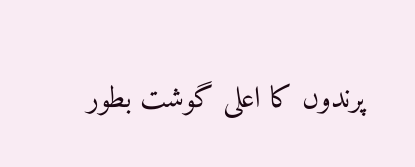پرندوں کا اعلی گوشت بطور